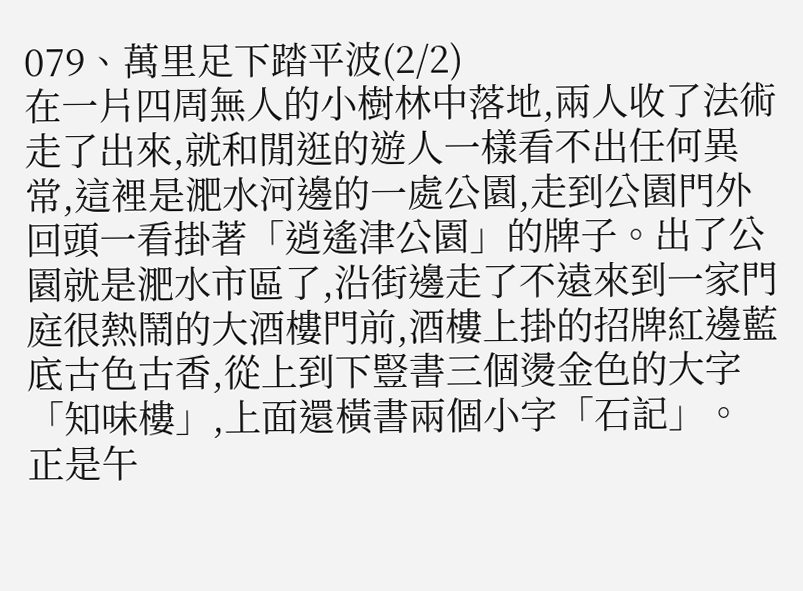079、萬里足下踏平波(2/2)
在一片四周無人的小樹林中落地,兩人收了法術走了出來,就和閒逛的遊人一樣看不出任何異常,這裡是淝水河邊的一處公園,走到公園門外回頭一看掛著「逍遙津公園」的牌子。出了公園就是淝水市區了,沿街邊走了不遠來到一家門庭很熱鬧的大酒樓門前,酒樓上掛的招牌紅邊藍底古色古香,從上到下豎書三個燙金色的大字「知味樓」,上面還橫書兩個小字「石記」。
正是午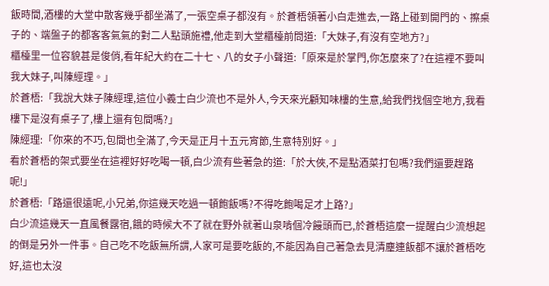飯時間,酒樓的大堂中散客幾乎都坐滿了,一張空桌子都沒有。於蒼梧領著小白走進去,一路上碰到開門的、擦桌子的、端盤子的都客客氣氣的對二人點頭施禮,他走到大堂櫃檯前問道:「大妹子,有沒有空地方?」
櫃檯里一位容貌甚是俊俏,看年紀大約在二十七、八的女子小聲道:「原來是於掌門,你怎麼來了?在這裡不要叫我大妹子,叫陳經理。」
於蒼梧:「我說大妹子陳經理,這位小義士白少流也不是外人,今天來光顧知味樓的生意,給我們找個空地方,我看樓下是沒有桌子了,樓上還有包間嗎?」
陳經理:「你來的不巧,包間也全滿了,今天是正月十五元宵節,生意特別好。」
看於蒼梧的架式要坐在這裡好好吃喝一頓,白少流有些著急的道:「於大俠,不是點酒菜打包嗎?我們還要趕路呢!」
於蒼梧:「路還很遠呢,小兄弟,你這幾天吃過一頓飽飯嗎?不得吃飽喝足才上路?」
白少流這幾天一直風餐露宿,餓的時候大不了就在野外就著山泉啃個冷饅頭而已,於蒼梧這麼一提醒白少流想起的倒是另外一件事。自己吃不吃飯無所謂,人家可是要吃飯的,不能因為自己著急去見清塵連飯都不讓於蒼梧吃好,這也太沒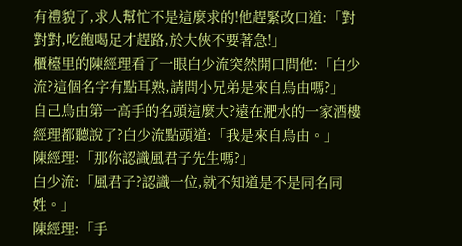有禮貌了,求人幫忙不是這麼求的!他趕緊改口道:「對對對,吃飽喝足才趕路,於大俠不要著急!」
櫃檯里的陳經理看了一眼白少流突然開口問他:「白少流?這個名字有點耳熟,請問小兄弟是來自烏由嗎?」
自己烏由第一高手的名頭這麼大?遠在淝水的一家酒樓經理都聽說了?白少流點頭道:「我是來自烏由。」
陳經理:「那你認識風君子先生嗎?」
白少流:「風君子?認識一位,就不知道是不是同名同姓。」
陳經理:「手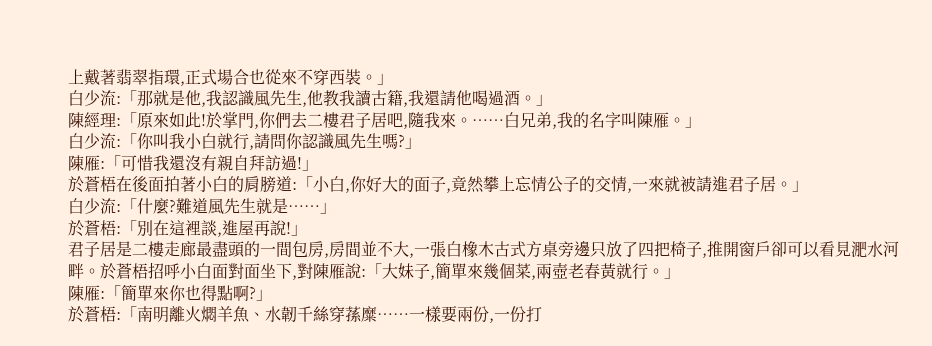上戴著翡翠指環,正式場合也從來不穿西裝。」
白少流:「那就是他,我認識風先生,他教我讀古籍,我還請他喝過酒。」
陳經理:「原來如此!於掌門,你們去二樓君子居吧,隨我來。……白兄弟,我的名字叫陳雁。」
白少流:「你叫我小白就行,請問你認識風先生嗎?」
陳雁:「可惜我還沒有親自拜訪過!」
於蒼梧在後面拍著小白的肩膀道:「小白,你好大的面子,竟然攀上忘情公子的交情,一來就被請進君子居。」
白少流:「什麼?難道風先生就是……」
於蒼梧:「別在這裡談,進屋再說!」
君子居是二樓走廊最盡頭的一間包房,房間並不大,一張白橡木古式方桌旁邊只放了四把椅子,推開窗戶卻可以看見淝水河畔。於蒼梧招呼小白面對面坐下,對陳雁說:「大妹子,簡單來幾個菜,兩壺老春黃就行。」
陳雁:「簡單來你也得點啊?」
於蒼梧:「南明離火燜羊魚、水韌千絲穿蓀糜……一樣要兩份,一份打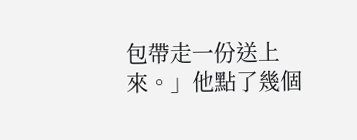包帶走一份送上來。」他點了幾個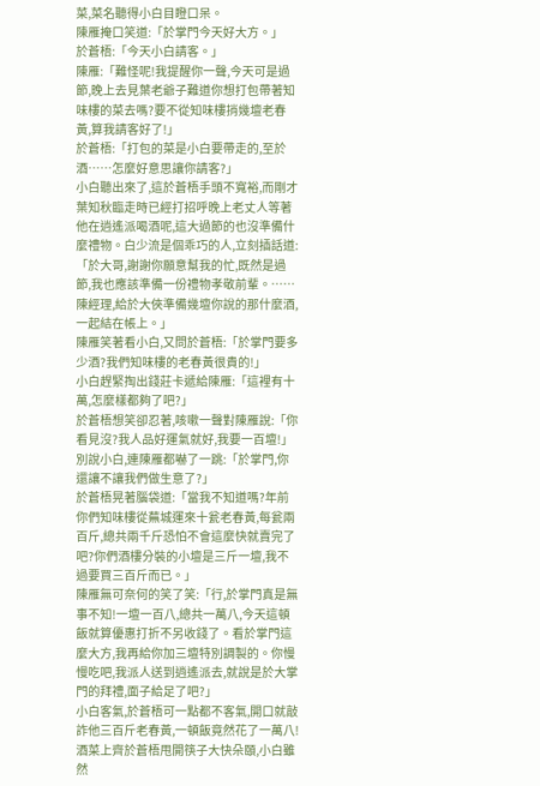菜,菜名聽得小白目瞪口呆。
陳雁掩口笑道:「於掌門今天好大方。」
於蒼梧:「今天小白請客。」
陳雁:「難怪呢!我提醒你一聲,今天可是過節,晚上去見葉老爺子難道你想打包帶著知味樓的菜去嗎?要不從知味樓捎幾壇老春黃,算我請客好了!」
於蒼梧:「打包的菜是小白要帶走的,至於酒……怎麼好意思讓你請客?」
小白聽出來了,這於蒼梧手頭不寬裕,而剛才葉知秋臨走時已經打招呼晚上老丈人等著他在逍遙派喝酒呢,這大過節的也沒準備什麼禮物。白少流是個乖巧的人,立刻插話道:「於大哥,謝謝你願意幫我的忙,既然是過節,我也應該準備一份禮物孝敬前輩。……陳經理,給於大俠準備幾壇你說的那什麼酒,一起結在帳上。」
陳雁笑著看小白,又問於蒼梧:「於掌門要多少酒?我們知味樓的老春黃很貴的!」
小白趕緊掏出錢莊卡遞給陳雁:「這裡有十萬,怎麼樣都夠了吧?」
於蒼梧想笑卻忍著,咳嗽一聲對陳雁說:「你看見沒?我人品好運氣就好,我要一百壇!」
別說小白,連陳雁都嚇了一跳:「於掌門,你還讓不讓我們做生意了?」
於蒼梧晃著腦袋道:「當我不知道嗎?年前你們知味樓從蕪城運來十瓮老春黃,每瓮兩百斤,總共兩千斤恐怕不會這麼快就賣完了吧?你們酒樓分裝的小壇是三斤一壇,我不過要買三百斤而已。」
陳雁無可奈何的笑了笑:「行,於掌門真是無事不知!一壇一百八,總共一萬八,今天這頓飯就算優惠打折不另收錢了。看於掌門這麼大方,我再給你加三壇特別調製的。你慢慢吃吧,我派人送到逍遙派去,就說是於大掌門的拜禮,面子給足了吧?」
小白客氣,於蒼梧可一點都不客氣,開口就敲詐他三百斤老春黃,一頓飯竟然花了一萬八!酒菜上齊於蒼梧甩開筷子大快朵頤,小白雖然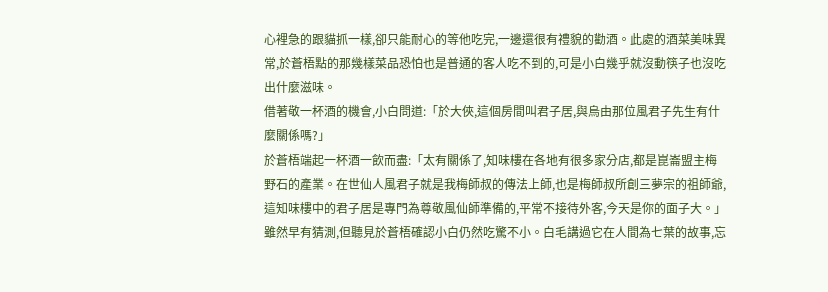心裡急的跟貓抓一樣,卻只能耐心的等他吃完,一邊還很有禮貌的勸酒。此處的酒菜美味異常,於蒼梧點的那幾樣菜品恐怕也是普通的客人吃不到的,可是小白幾乎就沒動筷子也沒吃出什麼滋味。
借著敬一杯酒的機會,小白問道:「於大俠,這個房間叫君子居,與烏由那位風君子先生有什麼關係嗎?」
於蒼梧端起一杯酒一飲而盡:「太有關係了,知味樓在各地有很多家分店,都是崑崙盟主梅野石的產業。在世仙人風君子就是我梅師叔的傳法上師,也是梅師叔所創三夢宗的祖師爺,這知味樓中的君子居是專門為尊敬風仙師準備的,平常不接待外客,今天是你的面子大。」
雖然早有猜測,但聽見於蒼梧確認小白仍然吃驚不小。白毛講過它在人間為七葉的故事,忘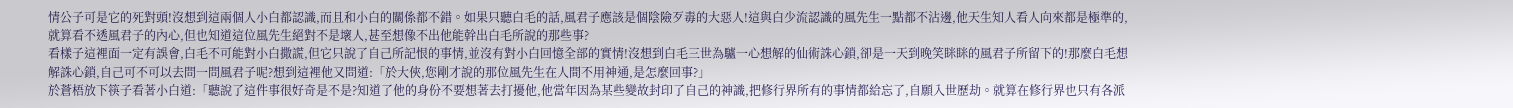情公子可是它的死對頭!沒想到這兩個人小白都認識,而且和小白的關係都不錯。如果只聽白毛的話,風君子應該是個陰險歹毒的大惡人!這與白少流認識的風先生一點都不沾邊,他天生知人看人向來都是極準的,就算看不透風君子的內心,但也知道這位風先生絕對不是壞人,甚至想像不出他能幹出白毛所說的那些事?
看樣子這裡面一定有誤會,白毛不可能對小白撒謊,但它只說了自己所記恨的事情,並沒有對小白回憶全部的實情!沒想到白毛三世為驢一心想解的仙術誅心鎖,卻是一天到晚笑眯眯的風君子所留下的!那麼白毛想解誅心鎖,自己可不可以去問一問風君子呢?想到這裡他又問道:「於大俠,您剛才說的那位風先生在人間不用神通,是怎麼回事?」
於蒼梧放下筷子看著小白道:「聽說了這件事很好奇是不是?知道了他的身份不要想著去打擾他,他當年因為某些變故封印了自己的神識,把修行界所有的事情都給忘了,自願入世歷劫。就算在修行界也只有各派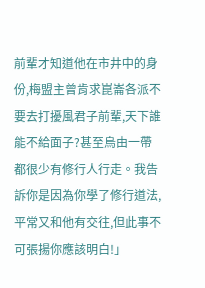前輩才知道他在市井中的身份,梅盟主曾肯求崑崙各派不要去打擾風君子前輩,天下誰能不給面子?甚至烏由一帶都很少有修行人行走。我告訴你是因為你學了修行道法,平常又和他有交往,但此事不可張揚你應該明白!」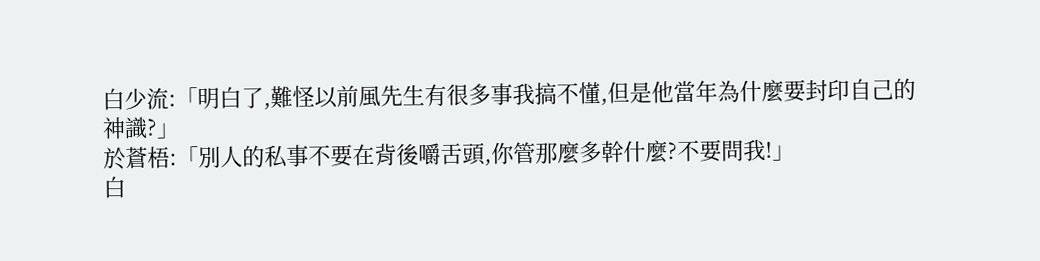白少流:「明白了,難怪以前風先生有很多事我搞不懂,但是他當年為什麼要封印自己的神識?」
於蒼梧:「別人的私事不要在背後嚼舌頭,你管那麼多幹什麼?不要問我!」
白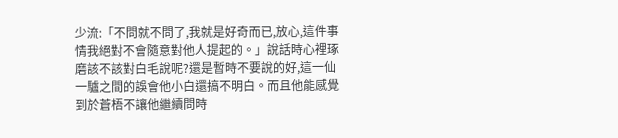少流:「不問就不問了,我就是好奇而已,放心,這件事情我絕對不會隨意對他人提起的。」說話時心裡琢磨該不該對白毛說呢?還是暫時不要說的好,這一仙一驢之間的誤會他小白還搞不明白。而且他能感覺到於蒼梧不讓他繼續問時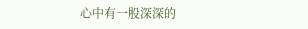心中有一股深深的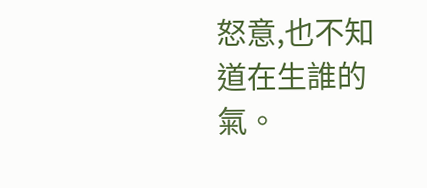怒意,也不知道在生誰的氣。